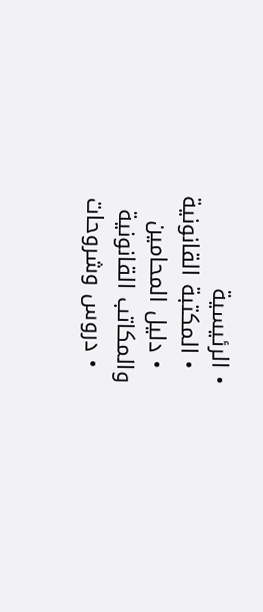• الرئيسية
  • المكتبة القانونية
  • دليل المحامين والمكاتب القانونية
  • دروس وشروحات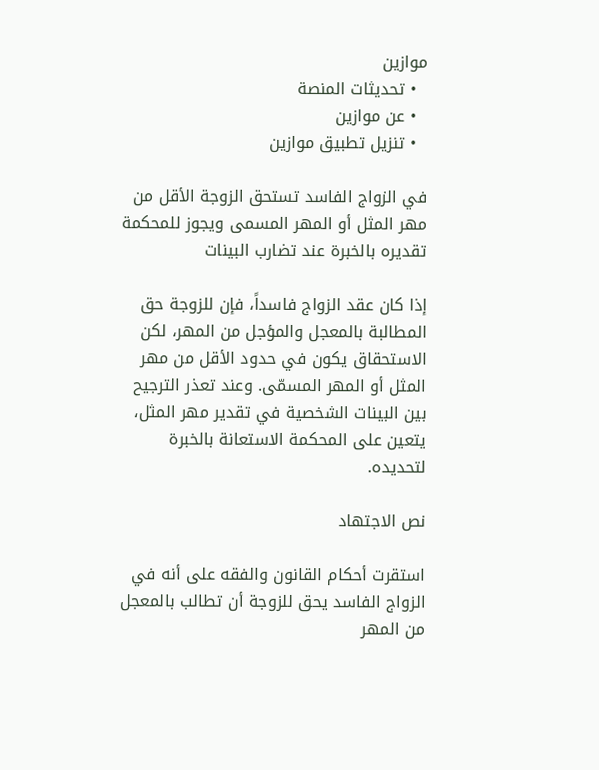موازين
  • تحديثات المنصة
  • عن موازين
  • تنزيل تطبيق موازين

في الزواج الفاسد تستحق الزوجة الأقل من مهر المثل أو المهر المسمى ويجوز للمحكمة تقديره بالخبرة عند تضارب البينات

إذا كان عقد الزواج فاسداً، فإن للزوجة حق المطالبة بالمعجل والمؤجل من المهر، لكن الاستحقاق يكون في حدود الأقل من مهر المثل أو المهر المسمّى. وعند تعذر الترجيح بين البينات الشخصية في تقدير مهر المثل، يتعين على المحكمة الاستعانة بالخبرة لتحديده.

نص الاجتهاد

استقرت أحكام القانون والفقه على أنه في الزواج الفاسد يحق للزوجة أن تطالب بالمعجل من المهر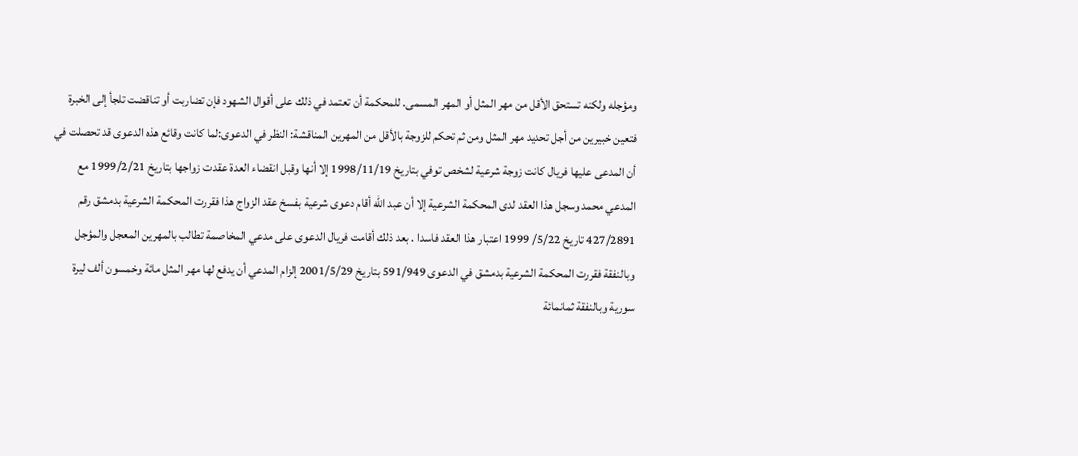ومؤجله ولكنه تستحق الأقل من مهر المثل أو المهر المسمى. للمحكمة أن تعتمد في ذلك على أقوال الشهود فإن تضاربت أو تناقضت تلجأ إلى الخبرة فتعين خبيرين من أجل تحديد مهر المثل ومن ثم تحكم للزوجة بالأقل من المهرين المناقشة: النظر في الدعوى:لما كانت وقائع هذه الدعوى قد تحصلت في أن المدعى عليها فريال كانت زوجة شرعية لشخص توفي بتاريخ 1998/11/19 إلا أنها وقبل انقضاء العدة عقدت زواجها بتاريخ 1999/2/21 مع المدعي محمد وسجل هذا العقد لدى المحكمة الشرعية إلا أن عبد الله أقام دعوى شرعية بفسخ عقد الزواج هذا فقررت المحكمة الشرعية بدمشق رقم 427/2891 تاريخ 5/22/ 1999 اعتبار هذا العقد فاسدا . بعد ذلك أقامت فريال الدعوى على مدعي المخاصمة تطالب بالمهرين المعجل والمؤجل وبالنفقة فقررت المحكمة الشرعية بدمشق في الدعوى 591/949 بتاريخ 2001/5/29 إلزام المدعي أن يدفع لها مهر المثل مائة وخمسون ألف ليرة سورية وبالنفقة ثمانمائة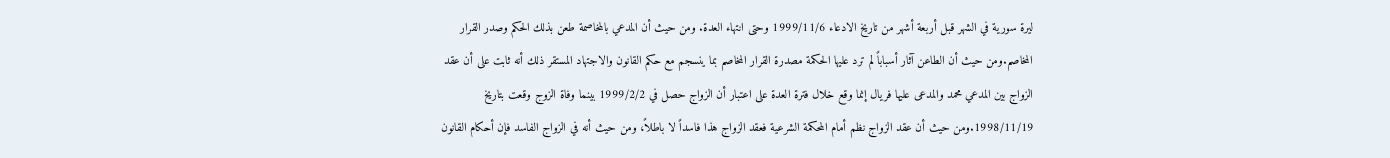ليرة سورية في الشهر قبل أربعة أشهر من تاريخ الادعاء 1999/11/6 وحتى انتهاء العدة. ومن حيث أن المدعي بالمخاصمة طعن بذلك الحكم وصدر القرار المخاصم.ومن حيث أن الطاعن آثار أسباباً لم ترد عليها الحكمة مصدرة القرار المخاصم بما ينسجم مع حكم القانون والاجتهاد المستقر ذلك أنه ثابت على أن عقد الزواج بين المدعي محمد والمدعى عليها فريال إنما وقع خلال فترة العدة على اعتبار أن الزواج حصل في 1999/2/2 بينما وفاة الزوج وقعت بتاريخ 1998/11/19.ومن حيث أن عقد الزواج نظم أمام المحكمة الشرعية فعقد الزواج هذا فاسداً لا باطلاً، ومن حيث أنه في الزواج الفاسد فإن أحكام القانون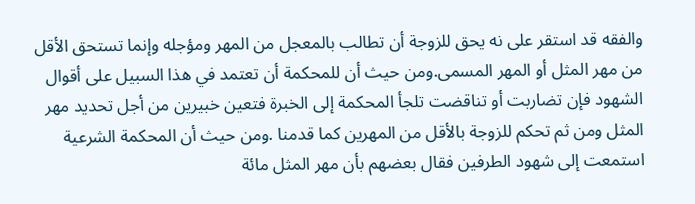والفقه قد استقر على نه يحق للزوجة أن تطالب بالمعجل من المهر ومؤجله وإنما تستحق الأقل من مهر المثل أو المهر المسمى.ومن حيث أن للمحكمة أن تعتمد في هذا السبيل على أقوال الشهود فإن تضاربت أو تناقضت تلجأ المحكمة إلى الخبرة فتعين خبيرين من أجل تحديد مهر المثل ومن ثم تحكم للزوجة بالأقل من المهرين كما قدمنا .ومن حيث أن المحكمة الشرعية استمعت إلى شهود الطرفين فقال بعضهم بأن مهر المثل مائة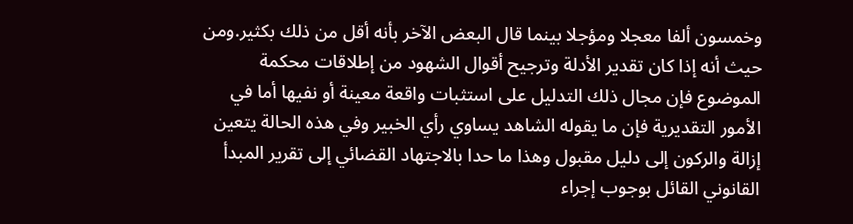وخمسون ألفا معجلا ومؤجلا بينما قال البعض الآخر بأنه أقل من ذلك بكثير.ومن حيث أنه إذا كان تقدير الأدلة وترجيح أقوال الشهود من إطلاقات محكمة الموضوع فإن مجال ذلك التدليل على استثبات واقعة معينة أو نفيها أما في الأمور التقديرية فإن ما يقوله الشاهد يساوي رأي الخبير وفي هذه الحالة يتعين إزالة والركون إلى دليل مقبول وهذا ما حدا بالاجتهاد القضائي إلى تقرير المبدأ القانوني القائل بوجوب إجراء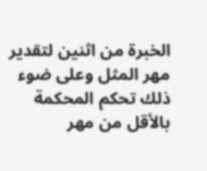الخبرة من اثنين لتقدير مهر المثل وعلى ضوء ذلك تحكم المحكمة بالأقل من مهر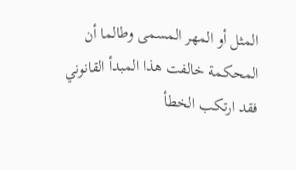المثل أو المهر المسمى وطالما أن المحكمة خالفت هذا المبدأ القانوني فقد ارتكب الخطأ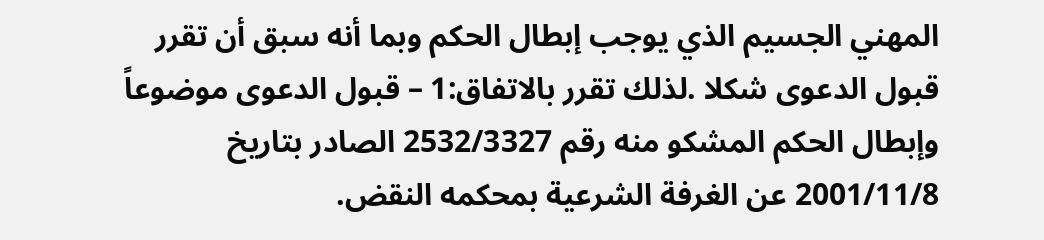المهني الجسيم الذي يوجب إبطال الحكم وبما أنه سبق أن تقرر قبول الدعوى شكلا .لذلك تقرر بالاتفاق:1 – قبول الدعوى موضوعاً وإبطال الحكم المشكو منه رقم 2532/3327 الصادر بتاريخ 2001/11/8 عن الغرفة الشرعية بمحكمه النقض.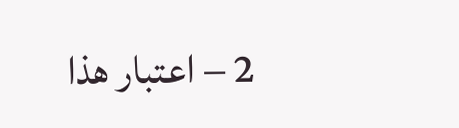2 – اعتبار هذا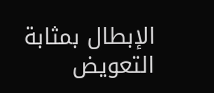الإبطال بمثابة التعويض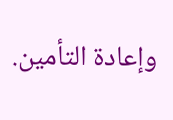وإعادة التأمين.